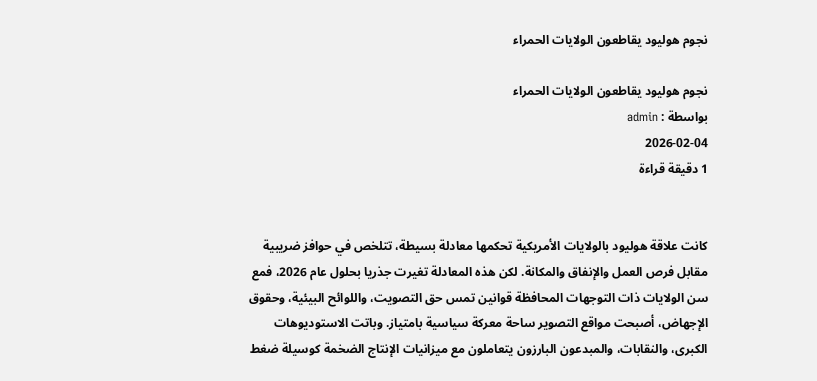نجوم هوليود يقاطعون الولايات الحمراء

نجوم هوليود يقاطعون الولايات الحمراء
بواسطة : admin
2026-02-04
1 دقيقة قراءة


كانت علاقة هوليود بالولايات الأمريكية تحكمها معادلة بسيطة، تتلخص في حوافز ضريبية مقابل فرص العمل والإنفاق والمكانة. لكن هذه المعادلة تغيرت جذريا بحلول عام 2026، فمع سن الولايات ذات التوجهات المحافظة قوانين تمس حق التصويت، واللوائح البيئية، وحقوق الإجهاض، أصبحت مواقع التصوير ساحة معركة سياسية بامتياز. وباتت الاستوديوهات الكبرى، والنقابات، والمبدعون البارزون يتعاملون مع ميزانيات الإنتاج الضخمة كوسيلة ضغط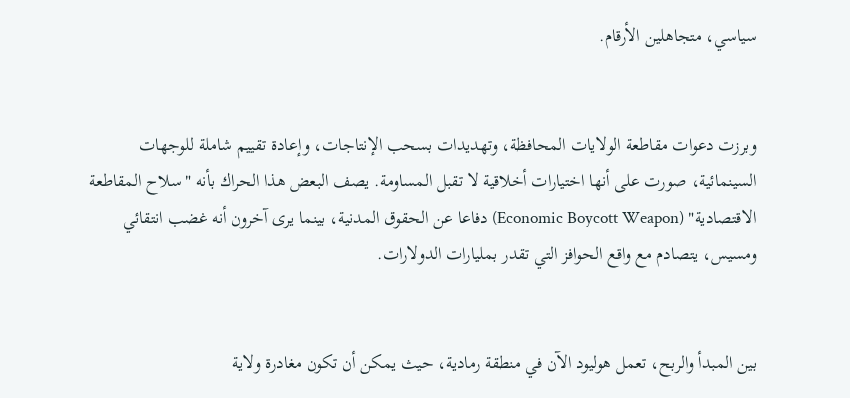سياسي، متجاهلين الأرقام.


وبرزت دعوات مقاطعة الولايات المحافظة، وتهديدات بسحب الإنتاجات، وإعادة تقييم شاملة للوجهات السينمائية، صورت على أنها اختيارات أخلاقية لا تقبل المساومة. يصف البعض هذا الحراك بأنه "سلاح المقاطعة الاقتصادية" (Economic Boycott Weapon) دفاعا عن الحقوق المدنية، بينما يرى آخرون أنه غضب انتقائي ومسيس، يتصادم مع واقع الحوافز التي تقدر بمليارات الدولارات.


بين المبدأ والربح، تعمل هوليود الآن في منطقة رمادية، حيث يمكن أن تكون مغادرة ولاية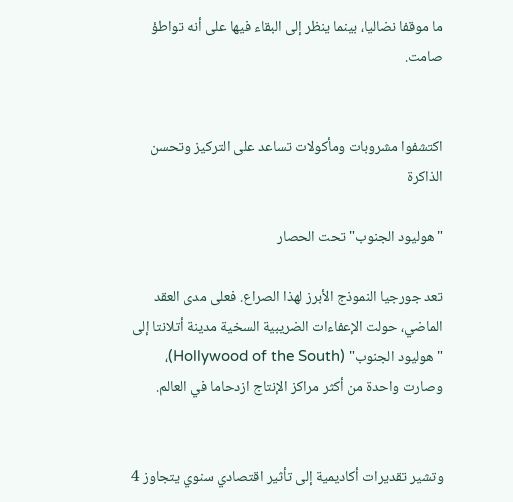ما موقفا نضاليا، بينما ينظر إلى البقاء فيها على أنه تواطؤ صامت.


اكتشفوا مشروبات ومأكولات تساعد على التركيز وتحسن الذاكرة

"هوليود الجنوب" تحت الحصار

تعد جورجيا النموذج الأبرز لهذا الصراع. فعلى مدى العقد الماضي، حولت الإعفاءات الضريبية السخية مدينة أتلانتا إلى "هوليود الجنوب" (Hollywood of the South)، وصارت واحدة من أكثر مراكز الإنتاج ازدحاما في العالم.


وتشير تقديرات أكاديمية إلى تأثير اقتصادي سنوي يتجاوز 4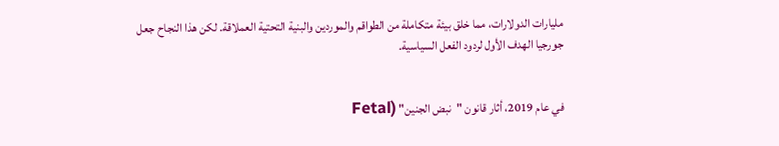مليارات الدولارات، مما خلق بيئة متكاملة من الطواقم والموردين والبنية التحتية العملاقة. لكن هذا النجاح جعل جورجيا الهدف الأول لردود الفعل السياسية.


في عام 2019، أثار قانون "نبض الجنين" (Fetal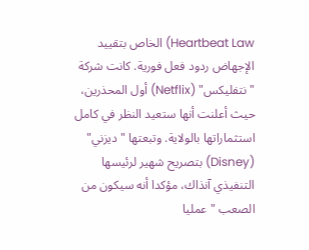Heartbeat Law) الخاص بتقييد الإجهاض ردود فعل فورية. كانت شركة "نتفليكس" (Netflix) أول المحذرين، حيث أعلنت أنها ستعيد النظر في كامل استثماراتها بالولاية. وتبعتها "ديزني" (Disney) بتصريح شهير لرئيسها التنفيذي آنذاك، مؤكدا أنه سيكون من الصعب "عمليا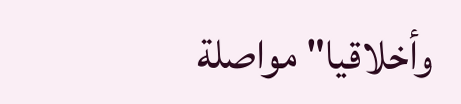وأخلاقيا" مواصلة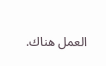العمل هناك.